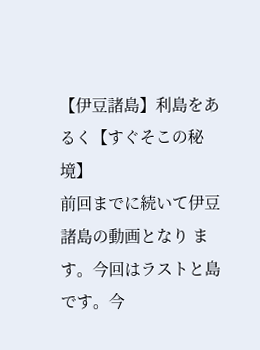【伊豆諸島】利島をあるく【すぐそこの秘境】
前回までに続いて伊豆諸島の動画となり ます。今回はラストと島です。今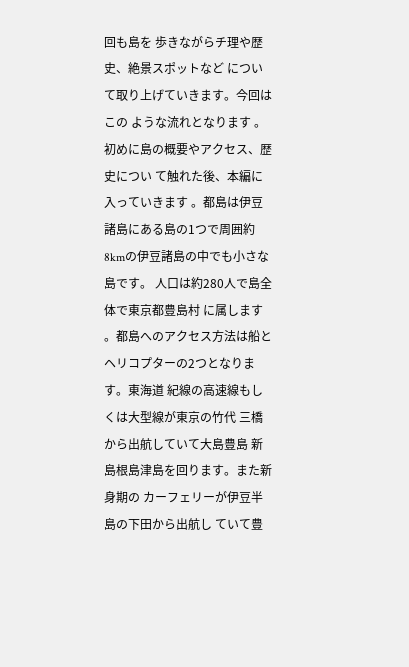回も島を 歩きながらチ理や歴史、絶景スポットなど について取り上げていきます。今回はこの ような流れとなります 。初めに島の概要やアクセス、歴史につい て触れた後、本編に入っていきます 。都島は伊豆諸島にある島の1つで周囲約 8kmの伊豆諸島の中でも小さな島です。 人口は約280人で島全体で東京都豊島村 に属します 。都島へのアクセス方法は船と ヘリコプターの2つとなります。東海道 紀線の高速線もしくは大型線が東京の竹代 三橋から出航していて大島豊島 新島根島津島を回ります。また新身期の カーフェリーが伊豆半島の下田から出航し ていて豊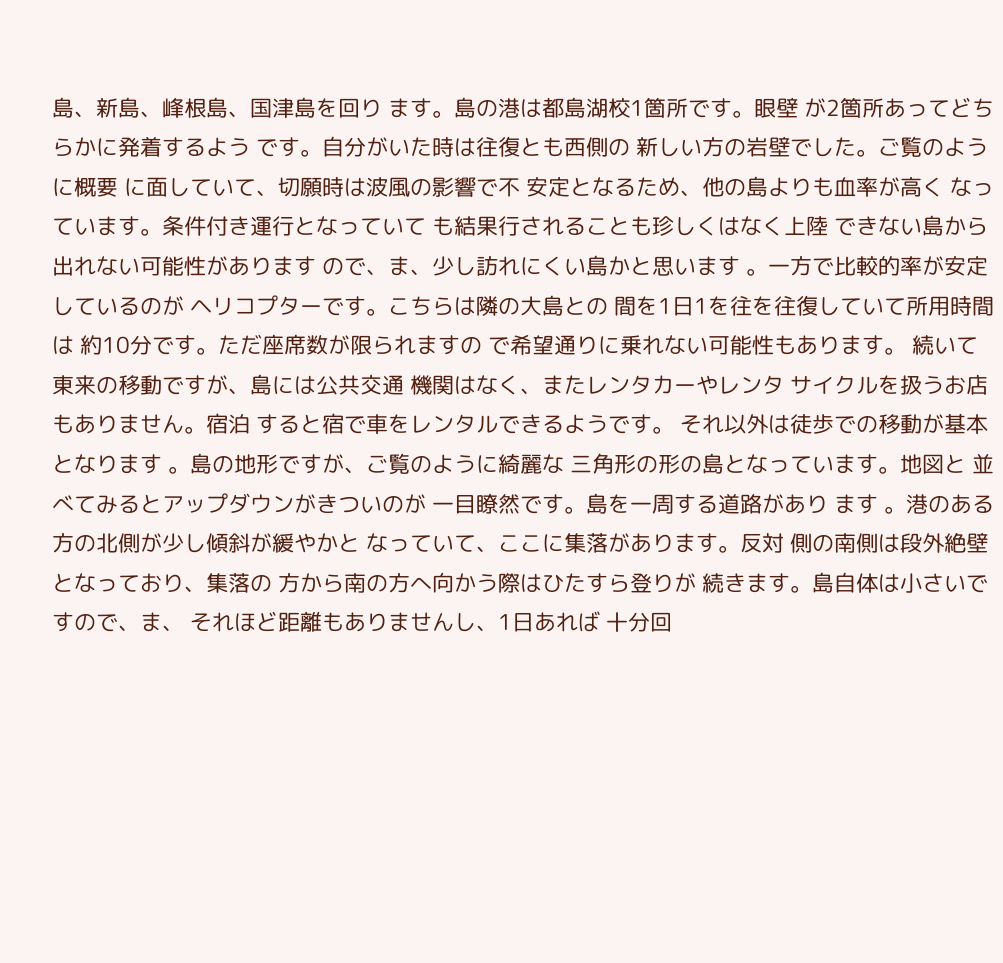島、新島、峰根島、国津島を回り ます。島の港は都島湖校1箇所です。眼壁 が2箇所あってどちらかに発着するよう です。自分がいた時は往復とも西側の 新しい方の岩壁でした。ご覧のように概要 に面していて、切願時は波風の影響で不 安定となるため、他の島よりも血率が高く なっています。条件付き運行となっていて も結果行されることも珍しくはなく上陸 できない島から出れない可能性があります ので、ま、少し訪れにくい島かと思います 。一方で比較的率が安定しているのが ヘリコプターです。こちらは隣の大島との 間を1日1を往を往復していて所用時間は 約10分です。ただ座席数が限られますの で希望通りに乗れない可能性もあります。 続いて東来の移動ですが、島には公共交通 機関はなく、またレンタカーやレンタ サイクルを扱うお店もありません。宿泊 すると宿で車をレンタルできるようです。 それ以外は徒歩での移動が基本となります 。島の地形ですが、ご覧のように綺麗な 三角形の形の島となっています。地図と 並べてみるとアップダウンがきついのが 一目瞭然です。島を一周する道路があり ます 。港のある方の北側が少し傾斜が緩やかと なっていて、ここに集落があります。反対 側の南側は段外絶壁となっており、集落の 方から南の方へ向かう際はひたすら登りが 続きます。島自体は小さいですので、ま、 それほど距離もありませんし、1日あれば 十分回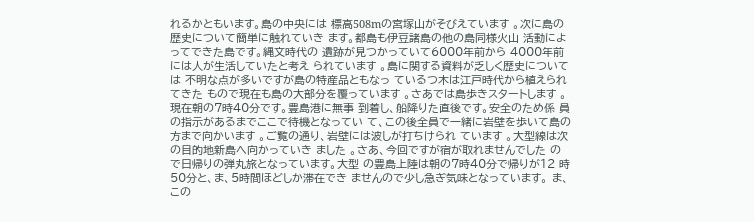れるかともいます。島の中央には 標高508mの宮塚山がそびえています 。次に島の歴史について簡単に触れていき ます。都島も伊豆諸島の他の島同様火山 活動によってできた島です。縄文時代の 遺跡が見つかっていて6000年前から 4000年前には人が生活していたと考え られています 。島に関する資料が乏しく歴史については 不明な点が多いですが島の特産品ともなっ ているつ木は江戸時代から植えられてきた もので現在も島の大部分を覆っています 。さあでは島歩きスタートします 。現在朝の7時40分です。豊島港に無事 到着し、船降りた直後です。安全のため係 員の指示があるまでここで待機となってい て、この後全員で一緒に岩壁を歩いて島の 方まで向かいます 。ご覧の通り、岩壁には波しが打ちけられ ています 。大型線は次の目的地新島へ向かっていき ました 。さあ、今回ですが宿が取れませんでした ので日帰りの弾丸旅となっています。大型 の豊島上陸は朝の7時40分で帰りが12 時50分と、ま、5時間ほどしか滞在でき ませんので少し急ぎ気味となっています。 ま、この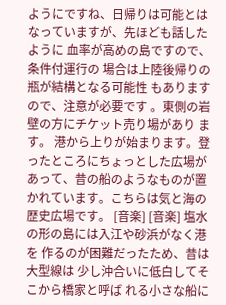ようにですね、日帰りは可能とは なっていますが、先ほども話したように 血率が高めの島ですので、条件付運行の 場合は上陸後帰りの瓶が結構となる可能性 もありますので、注意が必要です 。東側の岩壁の方にチケット売り場があり ます。 港から上りが始まります。登ったところにちょっとした広場があって、昔の船のようなものが置かれています。こちらは気と海の歴史広場です。 [音楽] [音楽] 塩水の形の島には入江や砂浜がなく港を 作るのが困難だったため、昔は大型線は 少し沖合いに低白してそこから橋家と呼ば れる小さな船に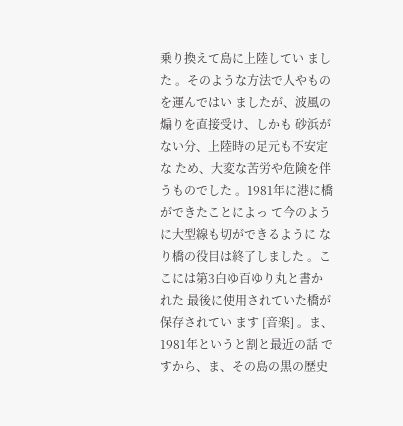乗り換えて島に上陸してい ました 。そのような方法で人やものを運んではい ましたが、波風の煽りを直接受け、しかも 砂浜がない分、上陸時の足元も不安定な ため、大変な苦労や危険を伴うものでした 。1981年に港に橋ができたことによっ て今のように大型線も切ができるように なり橋の役目は終了しました 。ここには第3白ゆ百ゆり丸と書かれた 最後に使用されていた橋が保存されてい ます [音楽] 。ま、1981年というと割と最近の話 ですから、ま、その島の黒の歴史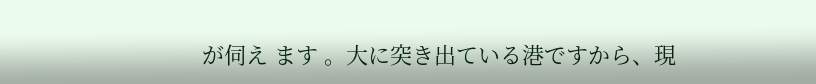が伺え ます 。大に突き出ている港ですから、現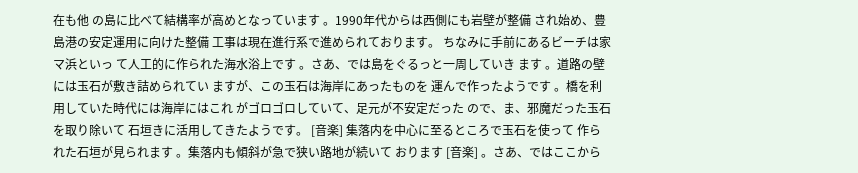在も他 の島に比べて結構率が高めとなっています 。1990年代からは西側にも岩壁が整備 され始め、豊島港の安定運用に向けた整備 工事は現在進行系で進められております。 ちなみに手前にあるビーチは家マ浜といっ て人工的に作られた海水浴上です 。さあ、では島をぐるっと一周していき ます 。道路の壁には玉石が敷き詰められてい ますが、この玉石は海岸にあったものを 運んで作ったようです 。橋を利用していた時代には海岸にはこれ がゴロゴロしていて、足元が不安定だった ので、ま、邪魔だった玉石を取り除いて 石垣きに活用してきたようです。 [音楽] 集落内を中心に至るところで玉石を使って 作られた石垣が見られます 。集落内も傾斜が急で狭い路地が続いて おります [音楽] 。さあ、ではここから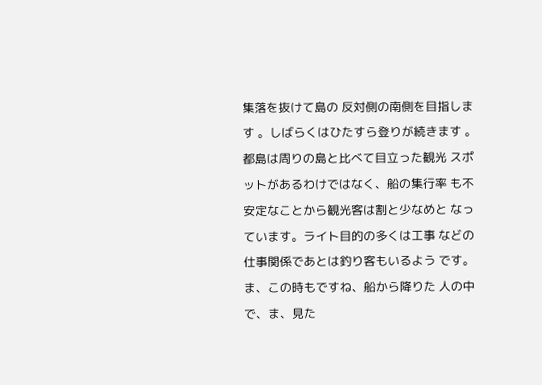集落を抜けて島の 反対側の南側を目指します 。しばらくはひたすら登りが続きます 。都島は周りの島と比べて目立った観光 スポットがあるわけではなく、船の集行率 も不安定なことから観光客は割と少なめと なっています。ライト目的の多くは工事 などの仕事関係であとは釣り客もいるよう です。ま、この時もですね、船から降りた 人の中で、ま、見た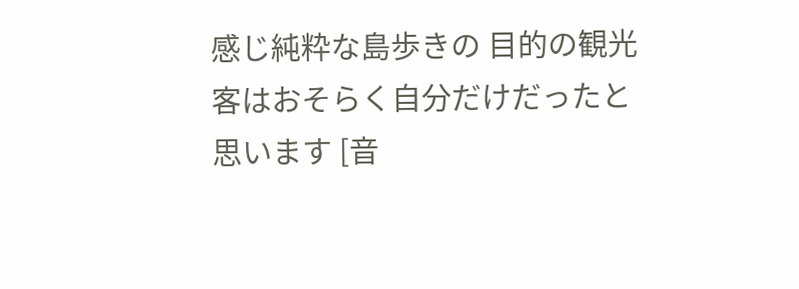感じ純粋な島歩きの 目的の観光客はおそらく自分だけだったと 思います [音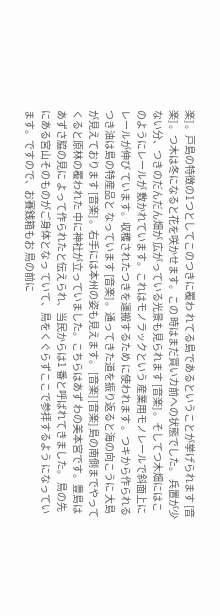楽] 。戸島の特徴の1つとしてこのつきに覆わ れてる島であるということが挙げられます [音楽] 。つ木は冬になると花を咲かせます。この 時はまだ買いカ前への状態でした。 兵置が少ない分、つきのだんだん畑が 広がっている光景も見られます [音楽] 。そしてつ木畑にはこのようにレールが 敷かれています。これはモノラックという 産業用モノレールで斜面上にレールが伸び ています。収穫されたつきを運搬するため に使われます 。つキから作られるつき油は島の特産品と なっています [音楽] 。通ってきた道を振り返ると海の向こうに 大島が見えております [音楽] 。右手には本州の姿も見えます。 [音楽] [音楽] 島の南側までやってくると原林の覆われた 中に神社が立っていました。こちらはあず わの美本宮です。豊島はあずさ脇の見に よって作られたと伝えられ、当民からは1 番と呼ばれてきました。 鳥の先にある宮山そのものがご身体となっ ていて、鳥をくぐらずここで参拝するよう になっています。ですので、お賽銭箱もお 鳥の前に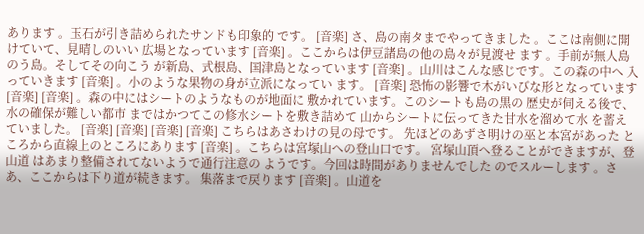あります 。玉石が引き詰められたサンドも印象的 です。 [音楽] さ、島の南タまでやってきました 。ここは南側に開けていて、見晴しのいい 広場となっています [音楽] 。ここからは伊豆諸島の他の島々が見渡せ ます 。手前が無人島のう島。そしてその向こう が新島、式根島、国津島となっています [音楽] 。山川はこんな感じです。この森の中へ 入っていきます [音楽] 。小のような果物の身が立派になってい ます。 [音楽] 恐怖の影響で木がいびな形となっています [音楽] [音楽] 。森の中にはシートのようなものが地面に 敷かれています。このシートも島の黒の 歴史が伺える後で、水の確保が難しい都市 まではかつてこの修水シートを敷き詰めて 山からシートに伝ってきた甘水を溜めて水 を蓄えていました。 [音楽] [音楽] [音楽] [音楽] こちらはあさわけの見の母です。 先ほどのあずさ明けの巫と本宮があった ところから直線上のところにあります [音楽] 。こちらは宮塚山への登山口です。 宮塚山頂へ登ることができますが、登山道 はあまり整備されてないようで通行注意の ようです。今回は時間がありませんでした のでスルーします 。さあ、ここからは下り道が続きます。 集落まで戻ります [音楽] 。山道を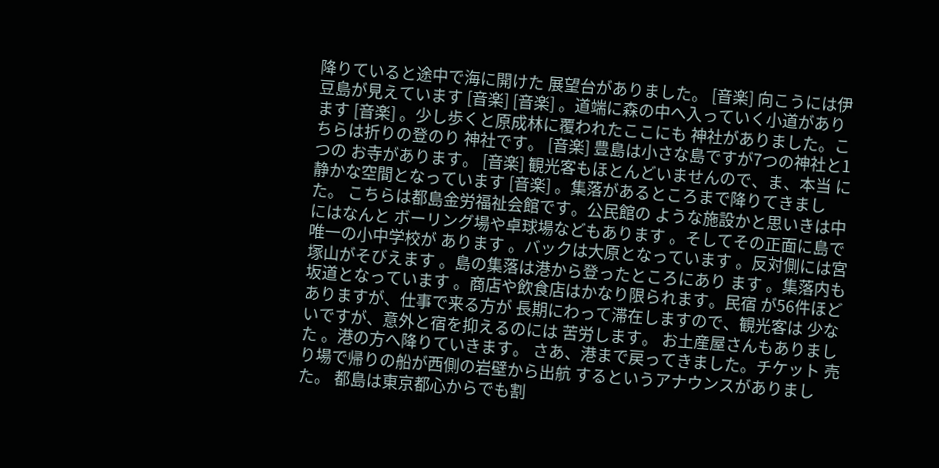降りていると途中で海に開けた 展望台がありました。 [音楽] 向こうには伊豆島が見えています [音楽] [音楽] 。道端に森の中へ入っていく小道があり ます [音楽] 。少し歩くと原成林に覆われたここにも 神社がありました。こちらは折りの登のり 神社です。 [音楽] 豊島は小さな島ですが7つの神社と1つの お寺があります。 [音楽] 観光客もほとんどいませんので、ま、本当 に静かな空間となっています [音楽] 。集落があるところまで降りてきました。 こちらは都島金労福祉会館です。公民館の ような施設かと思いきは中にはなんと ボーリング場や卓球場などもあります 。そしてその正面に島で唯一の小中学校が あります 。バックは大原となっています 。反対側には宮塚山がそびえます 。島の集落は港から登ったところにあり ます 。集落内も坂道となっています 。商店や飲食店はかなり限られます。民宿 が56件ほどありますが、仕事で来る方が 長期にわって滞在しますので、観光客は 少ないですが、意外と宿を抑えるのには 苦労します。 お土産屋さんもありました 。港の方へ降りていきます。 さあ、港まで戻ってきました。チケット 売り場で帰りの船が西側の岩壁から出航 するというアナウンスがありました。 都島は東京都心からでも割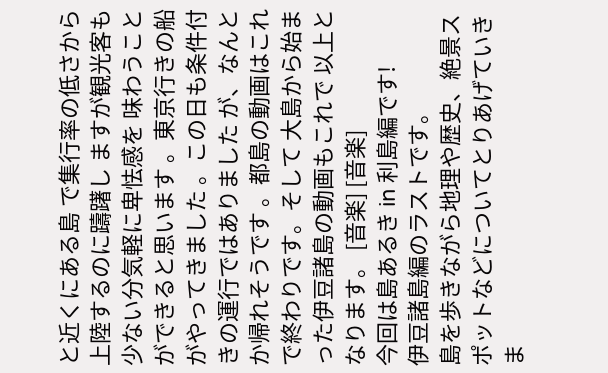と近くにある島 で集行率の低さから上陸するのに躊躇し ますが観光客も少ない分気軽に卑怯感を 味わうことができると思います 。東京行きの船がやってきました 。この日も条件付きの運行ではありました が、なんとか帰れそうです 。都島の動画はこれで終わりです。そして 大島から始まった伊豆諸島の動画もこれで 以上となります。 [音楽] [音楽]
今回は島あるき in 利島編です!
伊豆諸島編のラストです。
島を歩きながら地理や歴史、絶景スポットなどについてとりあげていきま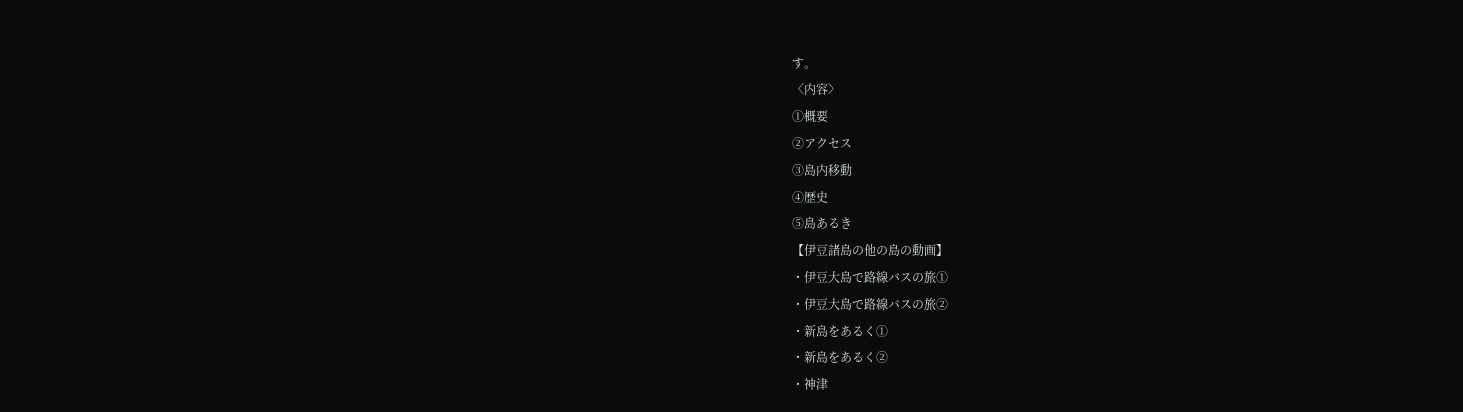す。
〈内容〉
①概要
②アクセス
③島内移動
④歴史
⑤島あるき
【伊豆諸島の他の島の動画】
・伊豆大島で路線バスの旅①
・伊豆大島で路線バスの旅②
・新島をあるく①
・新島をあるく②
・神津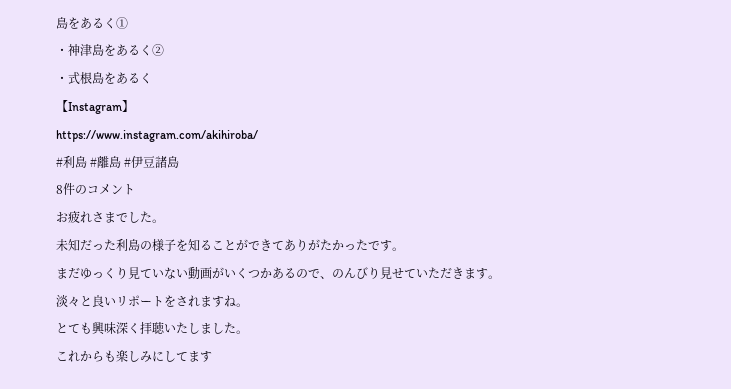島をあるく①
・神津島をあるく②
・式根島をあるく
【Instagram】
https://www.instagram.com/akihiroba/
#利島 #離島 #伊豆諸島
8件のコメント
お疲れさまでした。
未知だった利島の様子を知ることができてありがたかったです。
まだゆっくり見ていない動画がいくつかあるので、のんびり見せていただきます。
淡々と良いリポートをされますね。
とても興味深く拝聴いたしました。
これからも楽しみにしてます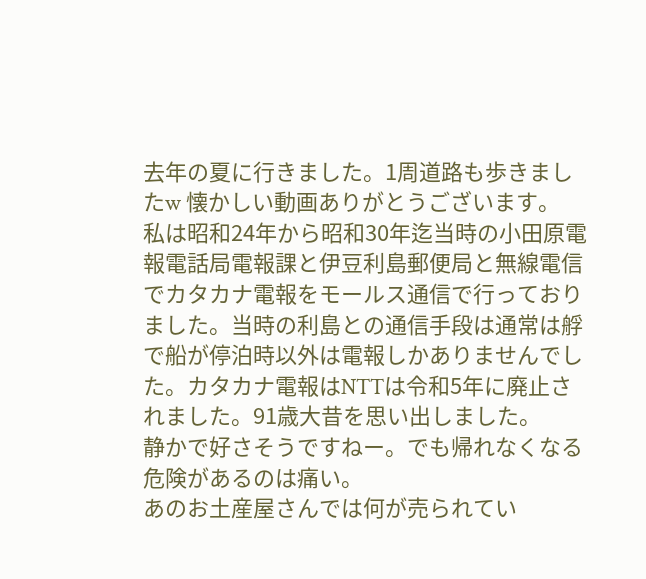去年の夏に行きました。1周道路も歩きましたw 懐かしい動画ありがとうございます。
私は昭和24年から昭和30年迄当時の小田原電報電話局電報課と伊豆利島郵便局と無線電信でカタカナ電報をモールス通信で行っておりました。当時の利島との通信手段は通常は艀で船が停泊時以外は電報しかありませんでした。カタカナ電報はNTTは令和5年に廃止されました。91歳大昔を思い出しました。
静かで好さそうですねー。でも帰れなくなる危険があるのは痛い。
あのお土産屋さんでは何が売られてい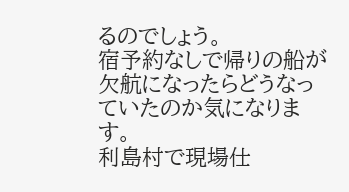るのでしょう。
宿予約なしで帰りの船が欠航になったらどうなっていたのか気になります。
利島村で現場仕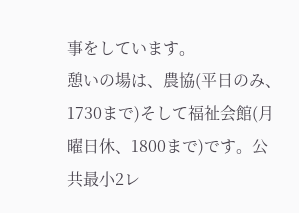事をしています。
憩いの場は、農協(平日のみ、1730まで)そして福祉会館(月曜日休、1800まで)です。公共最小2レ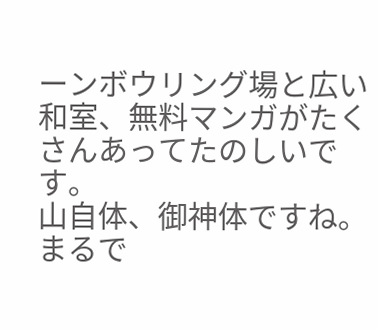ーンボウリング場と広い和室、無料マンガがたくさんあってたのしいです。
山自体、御神体ですね。まるで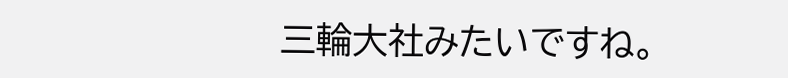三輪大社みたいですね。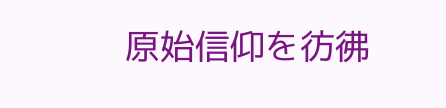原始信仰を彷彿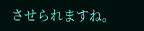させられますね。